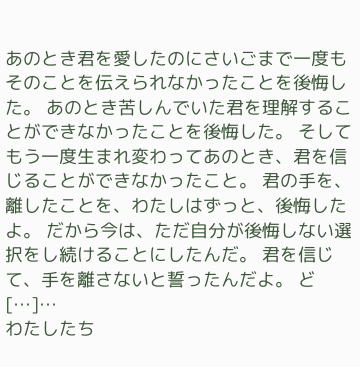あのとき君を愛したのにさいごまで一度もそのことを伝えられなかったことを後悔した。 あのとき苦しんでいた君を理解することができなかったことを後悔した。 そしてもう一度生まれ変わってあのとき、君を信じることができなかったこと。 君の手を、離したことを、わたしはずっと、後悔したよ。 だから今は、ただ自分が後悔しない選択をし続けることにしたんだ。 君を信じて、手を離さないと誓ったんだよ。 ど […]…
わたしたち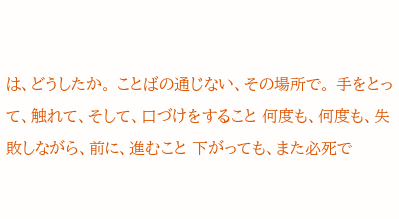は、どうしたか。 ことばの通じない、その場所で。 手をとって、触れて、そして、口づけをすること 何度も、何度も、失敗しながら、前に、進むこと 下がっても、また必死で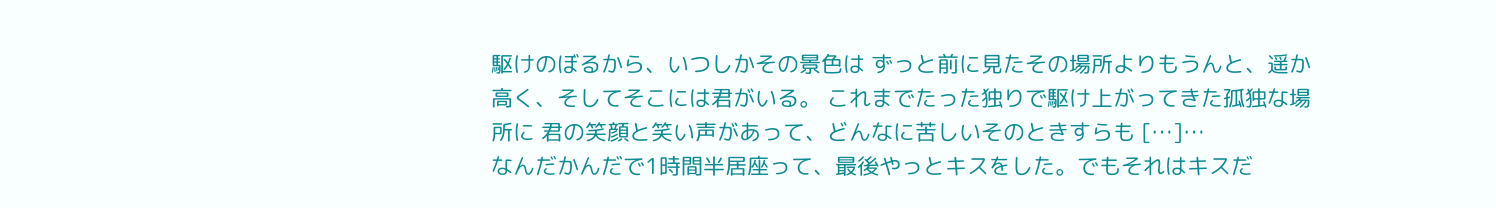駆けのぼるから、いつしかその景色は ずっと前に見たその場所よりもうんと、遥か高く、そしてそこには君がいる。 これまでたった独りで駆け上がってきた孤独な場所に 君の笑顔と笑い声があって、どんなに苦しいそのときすらも […]…
なんだかんだで1時間半居座って、最後やっとキスをした。でもそれはキスだ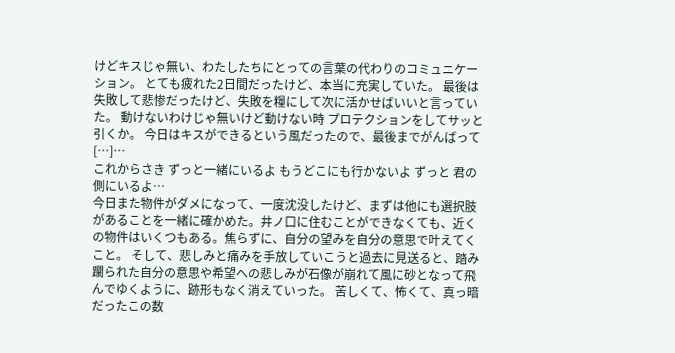けどキスじゃ無い、わたしたちにとっての言葉の代わりのコミュニケーション。 とても疲れた2日間だったけど、本当に充実していた。 最後は失敗して悲惨だったけど、失敗を糧にして次に活かせばいいと言っていた。 動けないわけじゃ無いけど動けない時 プロテクションをしてサッと引くか。 今日はキスができるという風だったので、最後までがんばって […]…
これからさき ずっと一緒にいるよ もうどこにも行かないよ ずっと 君の側にいるよ…
今日また物件がダメになって、一度沈没したけど、まずは他にも選択肢があることを一緒に確かめた。井ノ口に住むことができなくても、近くの物件はいくつもある。焦らずに、自分の望みを自分の意思で叶えてくこと。 そして、悲しみと痛みを手放していこうと過去に見送ると、踏み躙られた自分の意思や希望への悲しみが石像が崩れて風に砂となって飛んでゆくように、跡形もなく消えていった。 苦しくて、怖くて、真っ暗だったこの数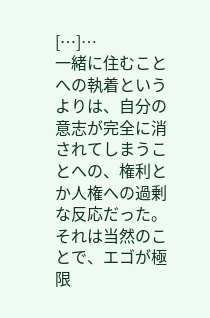[…]…
一緒に住むことへの執着というよりは、自分の意志が完全に消されてしまうことへの、権利とか人権への過剰な反応だった。 それは当然のことで、エゴが極限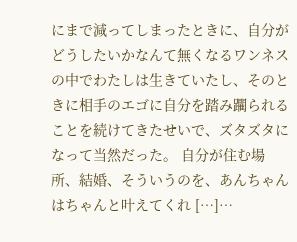にまで減ってしまったときに、自分がどうしたいかなんて無くなるワンネスの中でわたしは生きていたし、そのときに相手のエゴに自分を踏み躙られることを続けてきたせいで、ズタズタになって当然だった。 自分が住む場所、結婚、そういうのを、あんちゃんはちゃんと叶えてくれ […]…